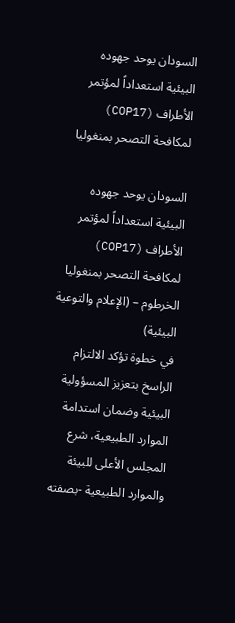السودان يوحد جهوده البيئية استعداداً لمؤتمر الأطراف (COP17) لمكافحة التصحر بمنغوليا

السودان يوحد جهوده البيئية استعداداً لمؤتمر الأطراف (COP17) لمكافحة التصحر بمنغوليا
الخرطوم – (الإعلام والتوعية البيئية)
في خطوة تؤكد الالتزام الراسخ بتعزيز المسؤولية البيئية وضمان استدامة الموارد الطبيعية، شرع المجلس الأعلى للبيئة والموارد الطبيعية -بصفته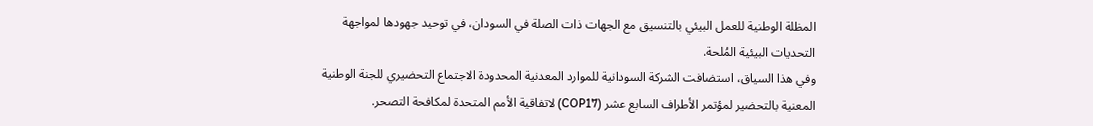المظلة الوطنية للعمل البيئي بالتنسيق مع الجهات ذات الصلة في السودان، في توحيد جهودها لمواجهة التحديات البيئية المُلحة.
وفي هذا السياق، استضافت الشركة السودانية للموارد المعدنية المحدودة الاجتماع التحضيري للجنة الوطنية المعنية بالتحضير لمؤتمر الأطراف السابع عشر (COP17) لاتفاقية الأمم المتحدة لمكافحة التصحر.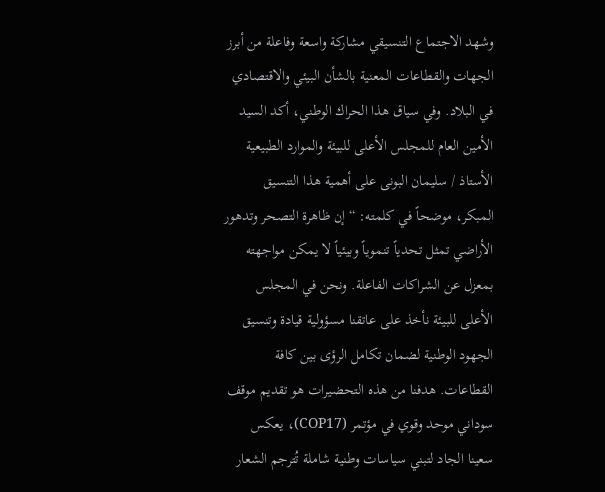وشهد الاجتماع التنسيقي مشاركة واسعة وفاعلة من أبرز الجهات والقطاعات المعنية بالشأن البيئي والاقتصادي في البلاد. وفي سياق هذا الحراك الوطني، أكد السيد الأمين العام للمجلس الأعلى للبيئة والموارد الطبيعية الأستاذ / سليمان البونى على أهمية هذا التنسيق المبكر، موضحاً في كلمته: “إن ظاهرة التصحر وتدهور الأراضي تمثل تحدياً تنموياً وبيئياً لا يمكن مواجهته بمعزل عن الشراكات الفاعلة. ونحن في المجلس الأعلى للبيئة نأخذ على عاتقنا مسؤولية قيادة وتنسيق الجهود الوطنية لضمان تكامل الرؤى بين كافة القطاعات. هدفنا من هذه التحضيرات هو تقديم موقف سوداني موحد وقوي في مؤتمر (COP17)، يعكس سعينا الجاد لتبني سياسات وطنية شاملة تُترجم الشعار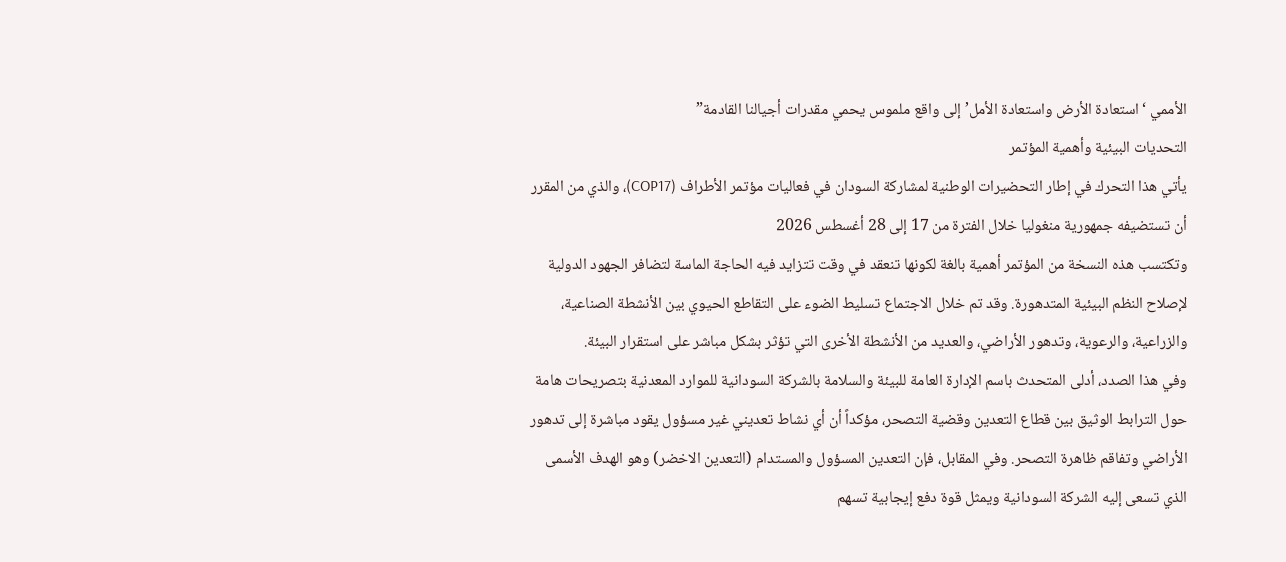الأممي ‘استعادة الأرض واستعادة الأمل’ إلى واقع ملموس يحمي مقدرات أجيالنا القادمة”
التحديات البيئية وأهمية المؤتمر
يأتي هذا التحرك في إطار التحضيرات الوطنية لمشاركة السودان في فعاليات مؤتمر الأطراف (COP17)، والذي من المقرر أن تستضيفه جمهورية منغوليا خلال الفترة من 17 إلى 28 أغسطس 2026
وتكتسب هذه النسخة من المؤتمر أهمية بالغة لكونها تنعقد في وقت تتزايد فيه الحاجة الماسة لتضافر الجهود الدولية لإصلاح النظم البيئية المتدهورة. وقد تم خلال الاجتماع تسليط الضوء على التقاطع الحيوي بين الأنشطة الصناعية، والزراعية، والرعوية، وتدهور الأراضي، والعديد من الأنشطة الأخرى التي تؤثر بشكل مباشر على استقرار البيئة.
وفي هذا الصدد، أدلى المتحدث باسم الإدارة العامة للبيئة والسلامة بالشركة السودانية للموارد المعدنية بتصريحات هامة حول الترابط الوثيق بين قطاع التعدين وقضية التصحر، مؤكداً أن أي نشاط تعديني غير مسؤول يقود مباشرة إلى تدهور الأراضي وتفاقم ظاهرة التصحر. وفي المقابل، فإن التعدين المسؤول والمستدام (التعدين الاخضر) وهو الهدف الأسمى الذي تسعى إليه الشركة السودانية ويمثل قوة دفع إيجابية تسهم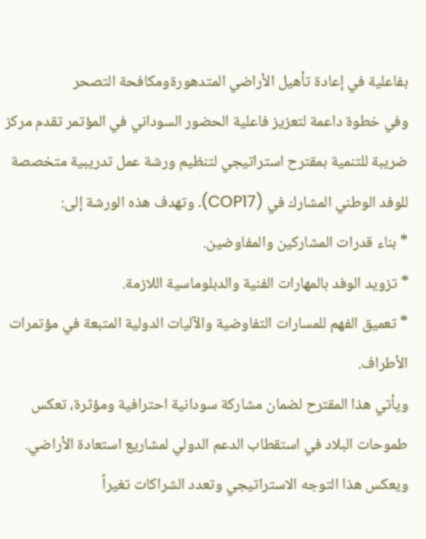بفاعلية في إعادة تأهيل الأراضي المتدهورةومكافحة التصحر
وفي خطوة داعمة لتعزيز فاعلية الحضور السوداني في المؤتمر تقدم مركز ضريبة للتنمية بمقترح استراتيجي لتنظيم ورشة عمل تدريبية متخصصة للوفد الوطني المشارك في (COP17). وتهدف هذه الورشة إلى:
* بناء قدرات المشاركين والمفاوضين.
* تزويد الوفد بالمهارات الفنية والدبلوماسية اللازمة.
* تعميق الفهم للمسارات التفاوضية والآليات الدولية المتبعة في مؤتمرات الأطراف.
ويأتي هذا المقترح لضمان مشاركة سودانية احترافية ومؤثرة، تعكس طموحات البلاد في استقطاب الدعم الدولي لمشاريع استعادة الأراضي.
ويعكس هذا التوجه الاستراتيجي وتعدد الشراكات تغيراً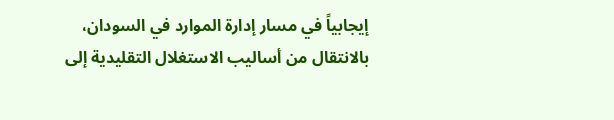إيجابياً في مسار إدارة الموارد في السودان، بالانتقال من أساليب الاستغلال التقليدية إلى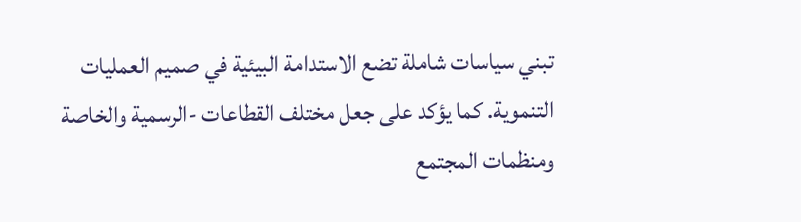تبني سياسات شاملة تضع الاستدامة البيئية في صميم العمليات التنموية. كما يؤكد على جعل مختلف القطاعات -الرسمية والخاصة ومنظمات المجتمع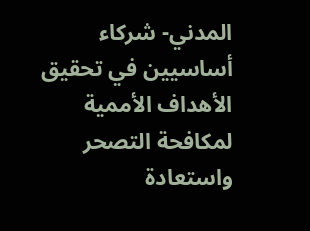المدني- شركاء أساسيين في تحقيق الأهداف الأممية لمكافحة التصحر واستعادة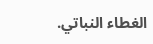الغطاء النباتي.